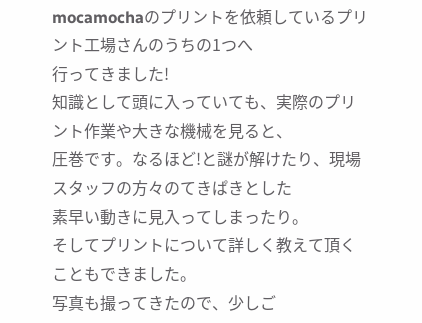mocamochaのプリントを依頼しているプリント工場さんのうちの1つへ
行ってきました!
知識として頭に入っていても、実際のプリント作業や大きな機械を見ると、
圧巻です。なるほど!と謎が解けたり、現場スタッフの方々のてきぱきとした
素早い動きに見入ってしまったり。
そしてプリントについて詳しく教えて頂くこともできました。
写真も撮ってきたので、少しご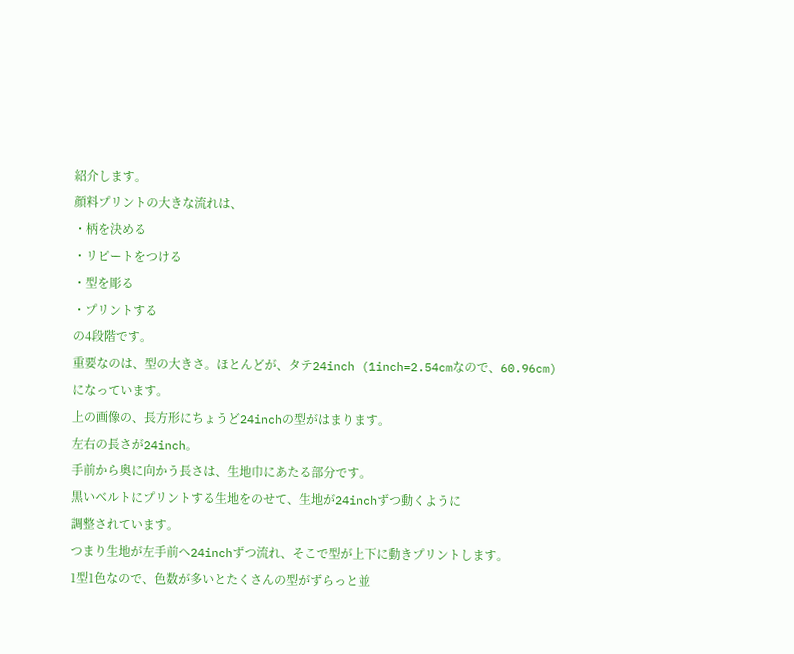紹介します。
顔料プリントの大きな流れは、
・柄を決める
・リピートをつける
・型を彫る
・プリントする
の4段階です。
重要なのは、型の大きさ。ほとんどが、タテ24inch (1inch=2.54cmなので、60.96cm)
になっています。
上の画像の、長方形にちょうど24inchの型がはまります。
左右の長さが24inch。
手前から奥に向かう長さは、生地巾にあたる部分です。
黒いベルトにプリントする生地をのせて、生地が24inchずつ動くように
調整されています。
つまり生地が左手前へ24inchずつ流れ、そこで型が上下に動きプリントします。
1型1色なので、色数が多いとたくさんの型がずらっと並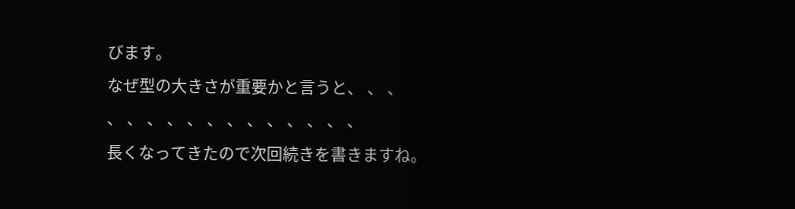びます。
なぜ型の大きさが重要かと言うと、 、 、
、 、 、 、 、 、 、 、 、 、 、 、 、
長くなってきたので次回続きを書きますね。